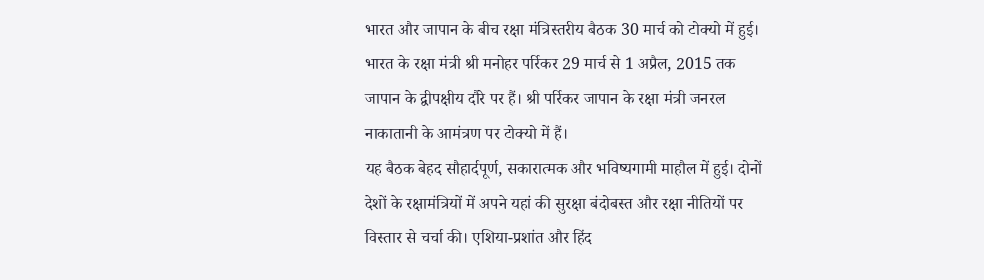भारत और जापान के बीच रक्षा मंत्रिस्तरीय बैठक 30 मार्च को टोक्यो में हुई। भारत के रक्षा मंत्री श्री मनोहर पर्रिकर 29 मार्च से 1 अप्रैल, 2015 तक जापान के द्वीपक्षीय दौरे पर हैं। श्री पर्रिकर जापान के रक्षा मंत्री जनरल नाकातानी के आमंत्रण पर टोक्यो में हैं।
यह बैठक बेहद सौहार्दपूर्ण, सकारात्मक और भविष्यगामी माहौल में हुई। दोनों देशों के रक्षामंत्रियों में अपने यहां की सुरक्षा बंदोबस्त और रक्षा नीतियों पर विस्तार से चर्चा की। एशिया-प्रशांत और हिंद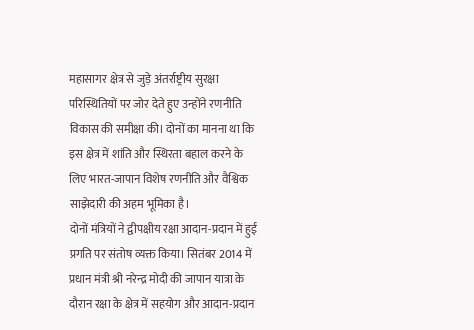महासागर क्षेत्र से जुड़े अंतर्राष्ट्रीय सुरक्षा परिस्थितियों पर जोर देते हुए उन्होंने रणनीति विकास की समीक्षा की। दोनों का मानना था कि इस क्षेत्र में शांति और स्थिरता बहाल करने के लिए भारत-जापान विशेष रणनीति और वैश्विक साझेदारी की अहम भूमिका है।
दोनों मंत्रियों ने द्वीपक्षीय रक्षा आदान-प्रदान में हुई प्रगति पर संतोष व्यक्त किया। सितंबर 2014 में प्रधान मंत्री श्री नरेन्द्र मोदी की जापान यात्रा के दौरान रक्षा के क्षेत्र में सहयोग और आदान-प्रदान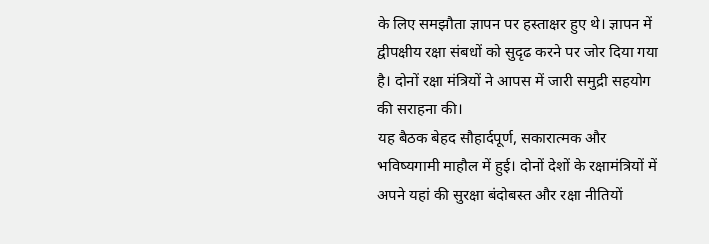के लिए समझौता ज्ञापन पर हस्ताक्षर हुए थे। ज्ञापन में द्वीपक्षीय रक्षा संबधों को सुदृढ करने पर जोर दिया गया है। दोनों रक्षा मंत्रियों ने आपस में जारी समुद्री सहयोग की सराहना की।
यह बैठक बेहद सौहार्दपूर्ण, सकारात्मक और भविष्यगामी माहौल में हुई। दोनों देशों के रक्षामंत्रियों में अपने यहां की सुरक्षा बंदोबस्त और रक्षा नीतियों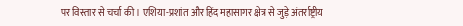पर विस्तार से चर्चा की। एशिया-प्रशांत और हिंद महासागर क्षेत्र से जुड़े अंतर्राष्ट्रीय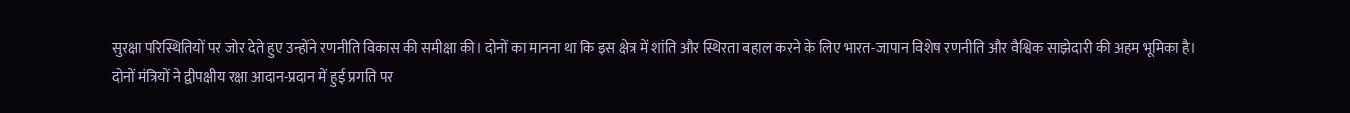सुरक्षा परिस्थितियों पर जोर देते हुए उन्होंने रणनीति विकास की समीक्षा की। दोनों का मानना था कि इस क्षेत्र में शांति और स्थिरता बहाल करने के लिए भारत-जापान विशेष रणनीति और वैश्विक साझेदारी की अहम भूमिका है।
दोनों मंत्रियों ने द्वीपक्षीय रक्षा आदान-प्रदान में हुई प्रगति पर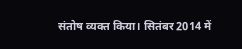संतोष व्यक्त किया। सितंबर 2014 में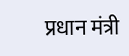प्रधान मंत्री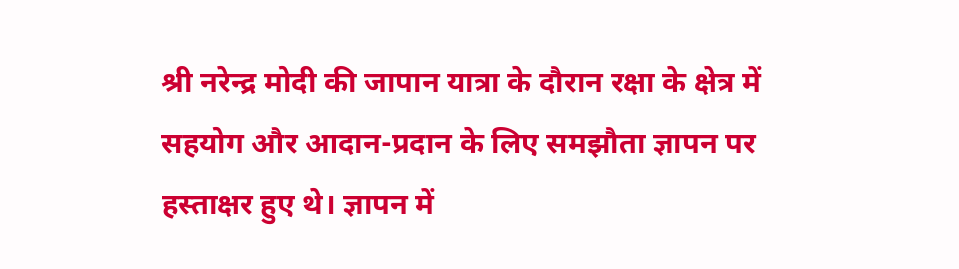श्री नरेन्द्र मोदी की जापान यात्रा के दौरान रक्षा के क्षेत्र में सहयोग और आदान-प्रदान के लिए समझौता ज्ञापन पर हस्ताक्षर हुए थे। ज्ञापन में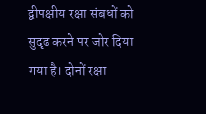द्वीपक्षीय रक्षा संबधों को सुदृढ करने पर जोर दिया गया है। दोनों रक्षा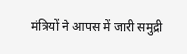मंत्रियों ने आपस में जारी समुद्री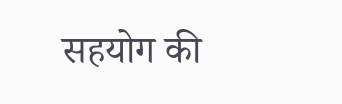सहयोग की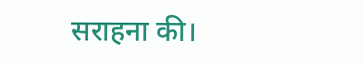सराहना की।